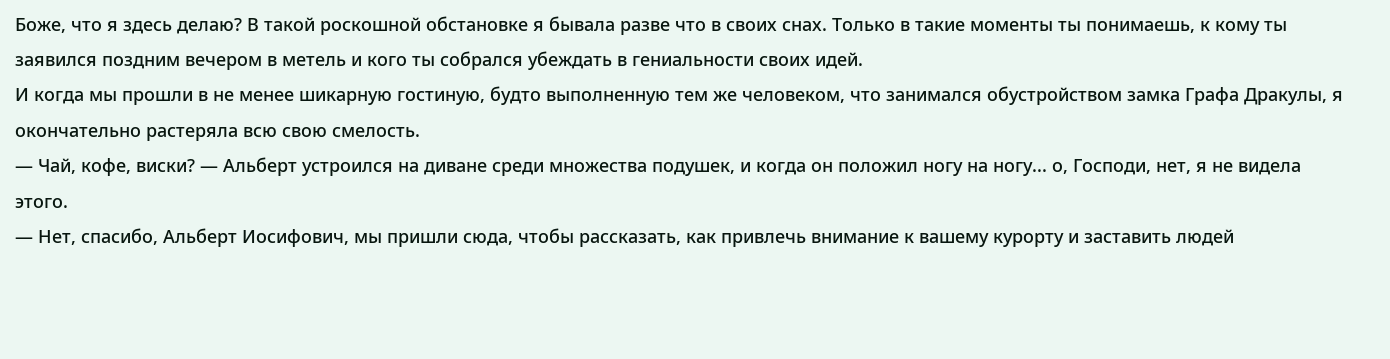Боже, что я здесь делаю? В такой роскошной обстановке я бывала разве что в своих снах. Только в такие моменты ты понимаешь, к кому ты заявился поздним вечером в метель и кого ты собрался убеждать в гениальности своих идей.
И когда мы прошли в не менее шикарную гостиную, будто выполненную тем же человеком, что занимался обустройством замка Графа Дракулы, я окончательно растеряла всю свою смелость.
— Чай, кофе, виски? — Альберт устроился на диване среди множества подушек, и когда он положил ногу на ногу... о, Господи, нет, я не видела этого.
— Нет, спасибо, Альберт Иосифович, мы пришли сюда, чтобы рассказать, как привлечь внимание к вашему курорту и заставить людей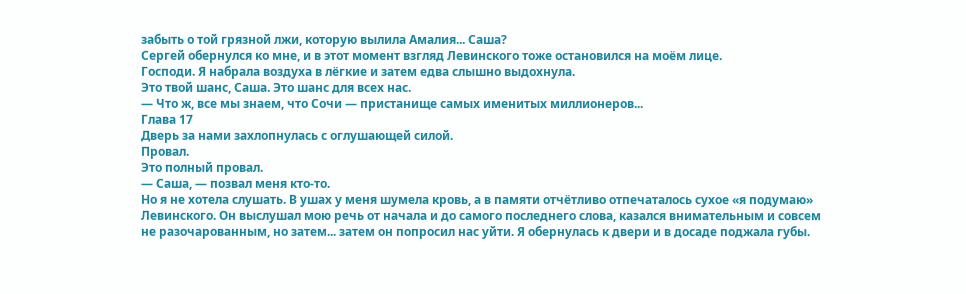забыть о той грязной лжи, которую вылила Амалия... Саша?
Сергей обернулся ко мне, и в этот момент взгляд Левинского тоже остановился на моём лице.
Господи. Я набрала воздуха в лёгкие и затем едва слышно выдохнула.
Это твой шанс, Саша. Это шанс для всех нас.
— Что ж, все мы знаем, что Сочи — пристанище самых именитых миллионеров...
Глава 17
Дверь за нами захлопнулась с оглушающей силой.
Провал.
Это полный провал.
— Саша, — позвал меня кто-то.
Но я не хотела слушать. В ушах у меня шумела кровь, а в памяти отчётливо отпечаталось сухое «я подумаю» Левинского. Он выслушал мою речь от начала и до самого последнего слова, казался внимательным и совсем не разочарованным, но затем... затем он попросил нас уйти. Я обернулась к двери и в досаде поджала губы.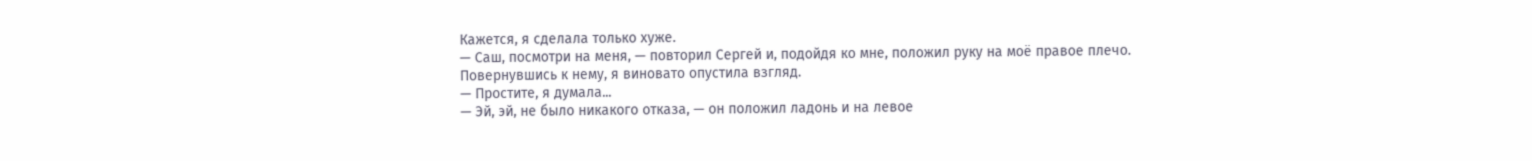Кажется, я сделала только хуже.
— Саш, посмотри на меня, — повторил Сергей и, подойдя ко мне, положил руку на моё правое плечо.
Повернувшись к нему, я виновато опустила взгляд.
— Простите, я думала...
— Эй, эй, не было никакого отказа, — он положил ладонь и на левое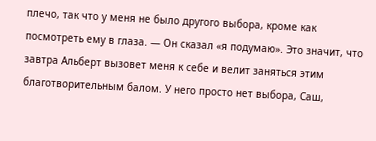плечо, так что у меня не было другого выбора, кроме как посмотреть ему в глаза. — Он сказал «я подумаю». Это значит, что завтра Альберт вызовет меня к себе и велит заняться этим благотворительным балом. У него просто нет выбора, Саш,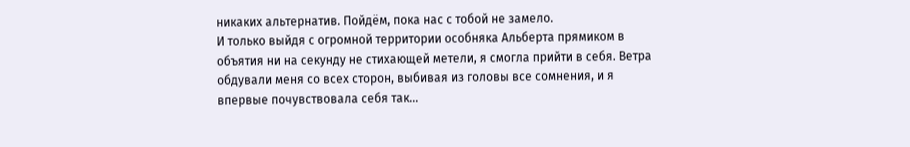никаких альтернатив. Пойдём, пока нас с тобой не замело.
И только выйдя с огромной территории особняка Альберта прямиком в объятия ни на секунду не стихающей метели, я смогла прийти в себя. Ветра обдували меня со всех сторон, выбивая из головы все сомнения, и я впервые почувствовала себя так...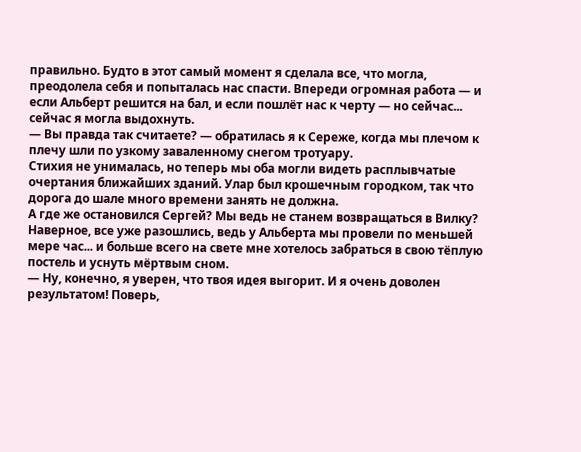правильно. Будто в этот самый момент я сделала все, что могла, преодолела себя и попыталась нас спасти. Впереди огромная работа — и если Альберт решится на бал, и если пошлёт нас к черту — но сейчас... сейчас я могла выдохнуть.
— Вы правда так считаете? — обратилась я к Сереже, когда мы плечом к плечу шли по узкому заваленному снегом тротуару.
Стихия не унималась, но теперь мы оба могли видеть расплывчатые очертания ближайших зданий. Улар был крошечным городком, так что дорога до шале много времени занять не должна.
А где же остановился Сергей? Мы ведь не станем возвращаться в Вилку? Наверное, все уже разошлись, ведь у Альберта мы провели по меньшей мере час... и больше всего на свете мне хотелось забраться в свою тёплую постель и уснуть мёртвым сном.
— Ну, конечно, я уверен, что твоя идея выгорит. И я очень доволен результатом! Поверь,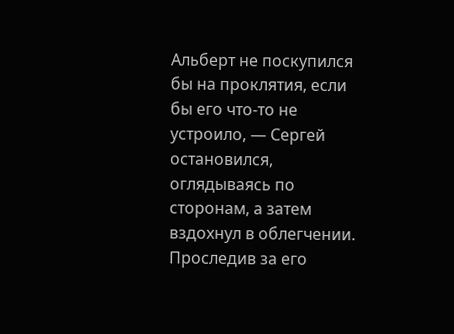Альберт не поскупился бы на проклятия, если бы его что-то не устроило, — Сергей остановился, оглядываясь по сторонам, а затем вздохнул в облегчении.
Проследив за его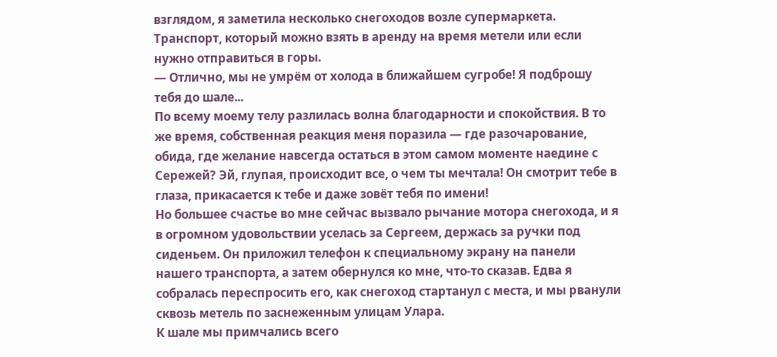взглядом, я заметила несколько снегоходов возле супермаркета. Транспорт, который можно взять в аренду на время метели или если нужно отправиться в горы.
— Отлично, мы не умрём от холода в ближайшем сугробе! Я подброшу тебя до шале...
По всему моему телу разлилась волна благодарности и спокойствия. В то же время, собственная реакция меня поразила — где разочарование, обида, где желание навсегда остаться в этом самом моменте наедине с Сережей? Эй, глупая, происходит все, о чем ты мечтала! Он смотрит тебе в глаза, прикасается к тебе и даже зовёт тебя по имени!
Но большее счастье во мне сейчас вызвало рычание мотора снегохода, и я в огромном удовольствии уселась за Сергеем, держась за ручки под сиденьем. Он приложил телефон к специальному экрану на панели нашего транспорта, а затем обернулся ко мне, что-то сказав. Едва я собралась переспросить его, как снегоход стартанул с места, и мы рванули сквозь метель по заснеженным улицам Улара.
К шале мы примчались всего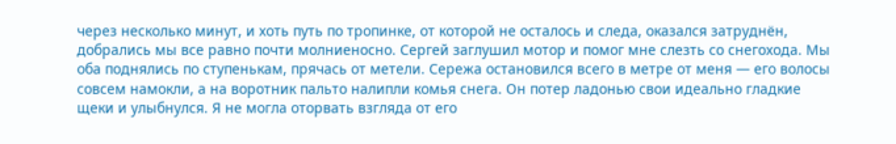через несколько минут, и хоть путь по тропинке, от которой не осталось и следа, оказался затруднён, добрались мы все равно почти молниеносно. Сергей заглушил мотор и помог мне слезть со снегохода. Мы оба поднялись по ступенькам, прячась от метели. Сережа остановился всего в метре от меня — его волосы совсем намокли, а на воротник пальто налипли комья снега. Он потер ладонью свои идеально гладкие щеки и улыбнулся. Я не могла оторвать взгляда от его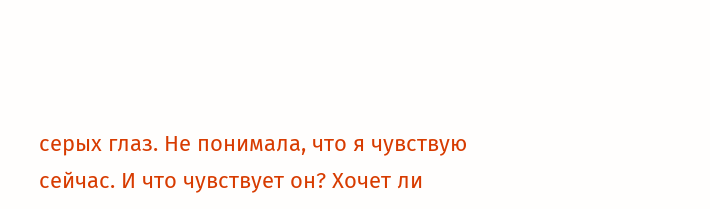серых глаз. Не понимала, что я чувствую сейчас. И что чувствует он? Хочет ли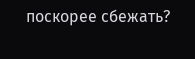поскорее сбежать?